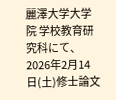麗澤大学大学院 学校教育研究科にて、
2026年2月14日(土)修士論文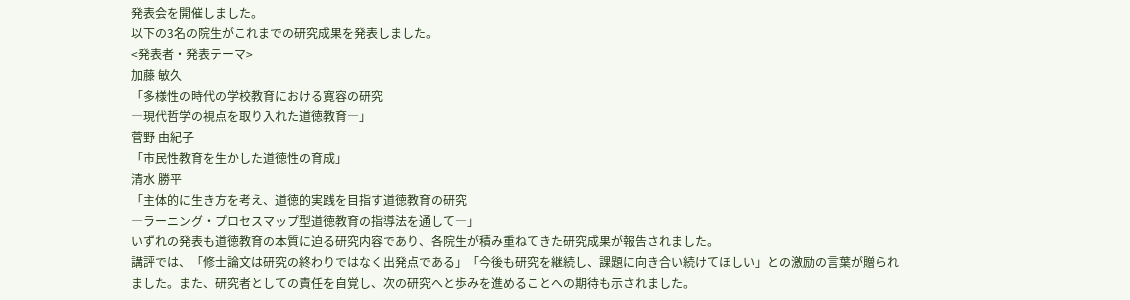発表会を開催しました。
以下の3名の院生がこれまでの研究成果を発表しました。
<発表者・発表テーマ>
加藤 敏久
「多様性の時代の学校教育における寛容の研究
―現代哲学の視点を取り入れた道徳教育―」
菅野 由紀子
「市民性教育を生かした道徳性の育成」
清水 勝平
「主体的に生き方を考え、道徳的実践を目指す道徳教育の研究
―ラーニング・プロセスマップ型道徳教育の指導法を通して―」
いずれの発表も道徳教育の本質に迫る研究内容であり、各院生が積み重ねてきた研究成果が報告されました。
講評では、「修士論文は研究の終わりではなく出発点である」「今後も研究を継続し、課題に向き合い続けてほしい」との激励の言葉が贈られました。また、研究者としての責任を自覚し、次の研究へと歩みを進めることへの期待も示されました。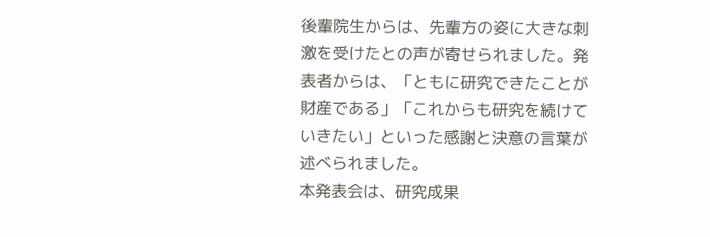後輩院生からは、先輩方の姿に大きな刺激を受けたとの声が寄せられました。発表者からは、「ともに研究できたことが財産である」「これからも研究を続けていきたい」といった感謝と決意の言葉が述べられました。
本発表会は、研究成果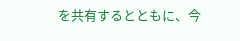を共有するとともに、今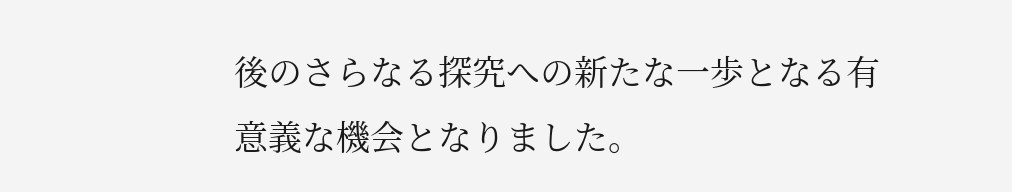後のさらなる探究への新たな一歩となる有意義な機会となりました。